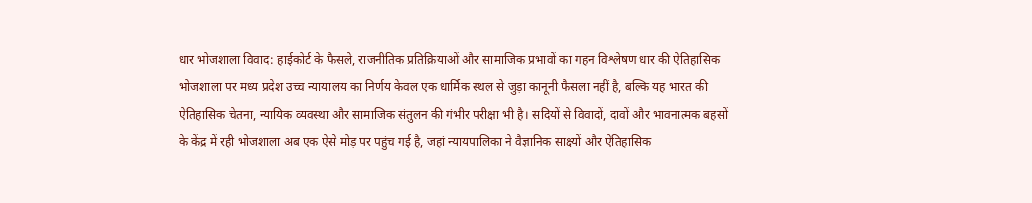धार भोजशाला विवाद: हाईकोर्ट के फैसले, राजनीतिक प्रतिक्रियाओं और सामाजिक प्रभावों का गहन विश्लेषण धार की ऐतिहासिक भोजशाला पर मध्य प्रदेश उच्च न्यायालय का निर्णय केवल एक धार्मिक स्थल से जुड़ा कानूनी फैसला नहीं है, बल्कि यह भारत की ऐतिहासिक चेतना, न्यायिक व्यवस्था और सामाजिक संतुलन की गंभीर परीक्षा भी है। सदियों से विवादों, दावों और भावनात्मक बहसों के केंद्र में रही भोजशाला अब एक ऐसे मोड़ पर पहुंच गई है, जहां न्यायपालिका ने वैज्ञानिक साक्ष्यों और ऐतिहासिक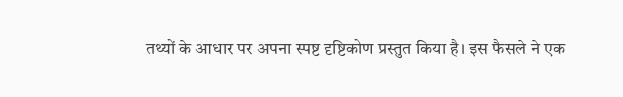तथ्यों के आधार पर अपना स्पष्ट दृष्टिकोण प्रस्तुत किया है। इस फैसले ने एक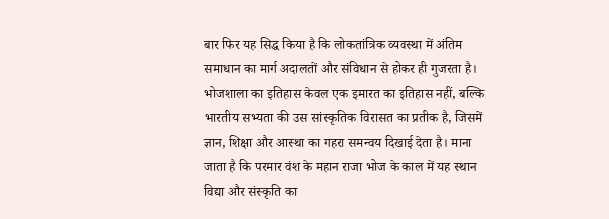बार फिर यह सिद्ध किया है कि लोकतांत्रिक व्यवस्था में अंतिम समाधान का मार्ग अदालतों और संविधान से होकर ही गुजरता है। भोजशाला का इतिहास केवल एक इमारत का इतिहास नहीं, बल्कि भारतीय सभ्यता की उस सांस्कृतिक विरासत का प्रतीक है, जिसमें ज्ञान, शिक्षा और आस्था का गहरा समन्वय दिखाई देता है। माना जाता है कि परमार वंश के महान राजा भोज के काल में यह स्थान विद्या और संस्कृति का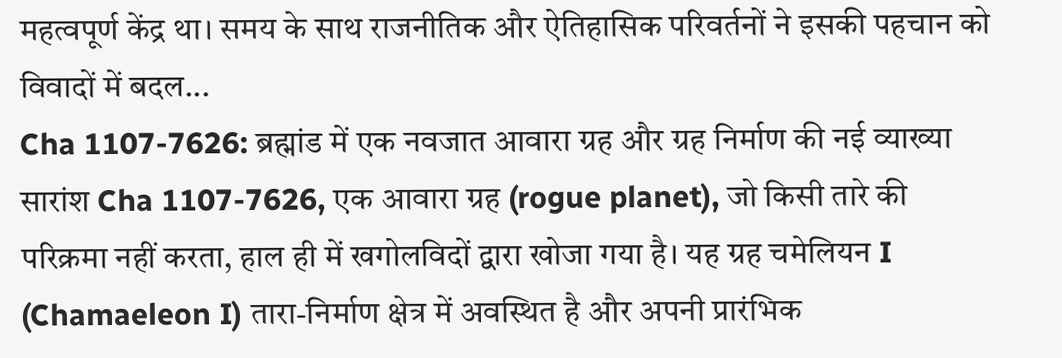महत्वपूर्ण केंद्र था। समय के साथ राजनीतिक और ऐतिहासिक परिवर्तनों ने इसकी पहचान को विवादों में बदल...
Cha 1107-7626: ब्रह्मांड में एक नवजात आवारा ग्रह और ग्रह निर्माण की नई व्याख्या सारांश Cha 1107-7626, एक आवारा ग्रह (rogue planet), जो किसी तारे की परिक्रमा नहीं करता, हाल ही में खगोलविदों द्वारा खोजा गया है। यह ग्रह चमेलियन I (Chamaeleon I) तारा-निर्माण क्षेत्र में अवस्थित है और अपनी प्रारंभिक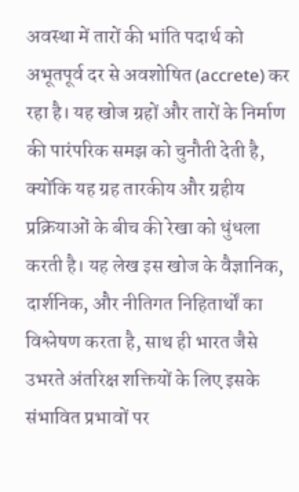अवस्था में तारों की भांति पदार्थ को अभूतपूर्व दर से अवशोषित (accrete) कर रहा है। यह खोज ग्रहों और तारों के निर्माण की पारंपरिक समझ को चुनौती देती है, क्योंकि यह ग्रह तारकीय और ग्रहीय प्रक्रियाओं के बीच की रेखा को धुंधला करती है। यह लेख इस खोज के वैज्ञानिक, दार्शनिक, और नीतिगत निहितार्थों का विश्लेषण करता है, साथ ही भारत जैसे उभरते अंतरिक्ष शक्तियों के लिए इसके संभावित प्रभावों पर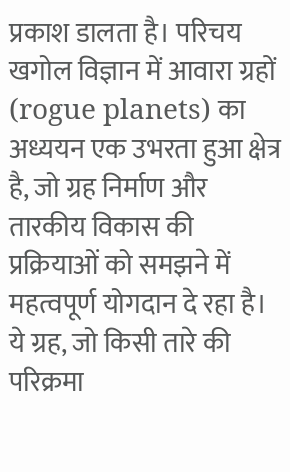प्रकाश डालता है। परिचय खगोल विज्ञान में आवारा ग्रहों (rogue planets) का अध्ययन एक उभरता हुआ क्षेत्र है, जो ग्रह निर्माण और तारकीय विकास की प्रक्रियाओं को समझने में महत्वपूर्ण योगदान दे रहा है। ये ग्रह, जो किसी तारे की परिक्रमा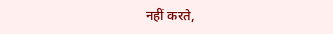नहीं करते,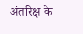अंतरिक्ष के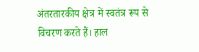अंतरतारकीय क्षेत्र में स्वतंत्र रूप से विचरण करते हैं। हाल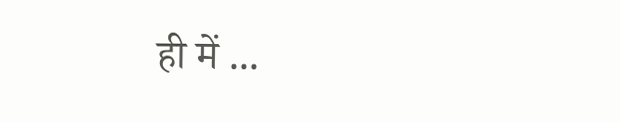ही में ...